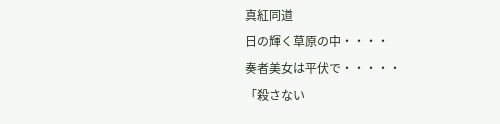真紅同道
日の輝く草原の中・・・・
奏者美女は平伏で・・・・・
「殺さない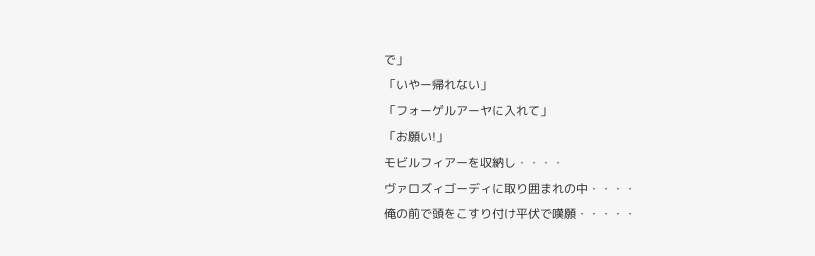で」
「いやー帰れない」
「フォーゲルアーヤに入れて」
「お願い!」
モビルフィアーを収納し・・・・
ヴァロズィゴーディに取り囲まれの中・・・・
俺の前で頭をこすり付け平伏で嘆願・・・・・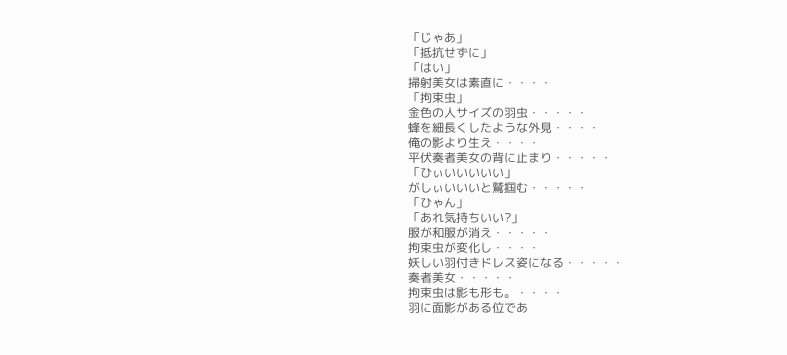「じゃあ」
「抵抗せずに」
「はい」
掃射美女は素直に・・・・
「拘束虫」
金色の人サイズの羽虫・・・・・
蜂を細長くしたような外見・・・・
俺の影より生え・・・・
平伏奏者美女の背に止まり・・・・・
「ひぃいいいいい」
がしぃいいいと鷲掴む・・・・・
「ひゃん」
「あれ気持ちいい?」
服が和服が消え・・・・・
拘束虫が変化し・・・・
妖しい羽付きドレス姿になる・・・・・
奏者美女・・・・・
拘束虫は影も形も。・・・・
羽に面影がある位であ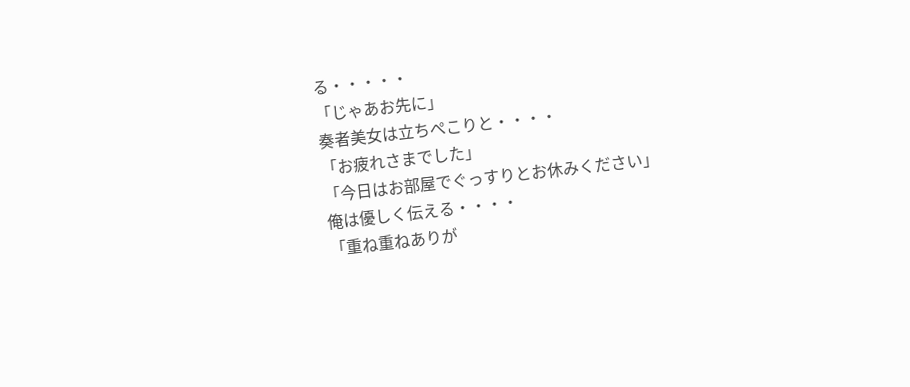る・・・・・
「じゃあお先に」
奏者美女は立ちぺこりと・・・・
「お疲れさまでした」
「今日はお部屋でぐっすりとお休みください」
俺は優しく伝える・・・・
「重ね重ねありが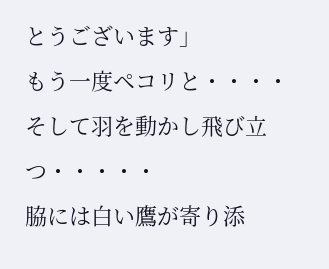とうございます」
もう一度ペコリと・・・・
そして羽を動かし飛び立つ・・・・・
脇には白い鷹が寄り添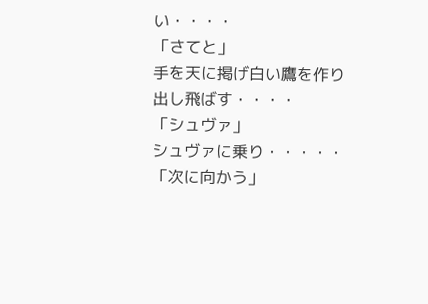い・・・・
「さてと」
手を天に掲げ白い鷹を作り出し飛ばす・・・・
「シュヴァ」
シュヴァに乗り・・・・・
「次に向かう」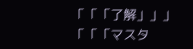「「「了解」」」
「「「マスタ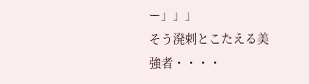ー」」」
そう溌剌とこたえる美強者・・・・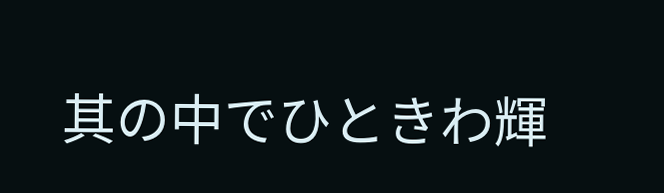其の中でひときわ輝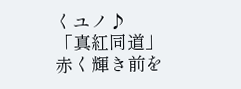くユノ♪
「真紅同道」
赤く輝き前を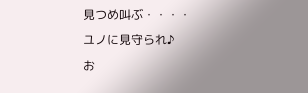見つめ叫ぶ・・・・
ユノに見守られ♪
お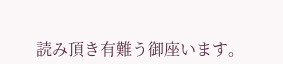読み頂き有難う御座います。